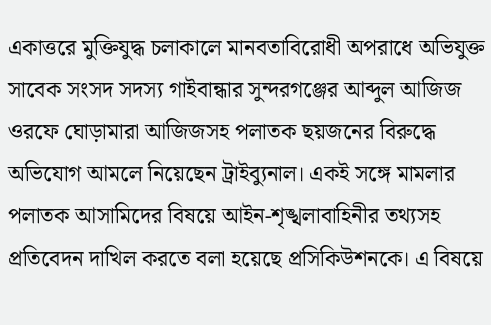একাত্তরে মুক্তিযুদ্ধ চলাকালে মানবতাবিরোধী অপরাধে অভিযুক্ত সাবেক সংসদ সদস্য গাইবান্ধার সুন্দরগঞ্জের আব্দুল আজিজ ওরফে ঘোড়ামারা আজিজসহ পলাতক ছয়জনের বিরুদ্ধে অভিযোগ আমলে নিয়েছেন ট্রাইব্যুনাল। একই সঙ্গে মামলার পলাতক আসামিদের বিষয়ে আইন-শৃঙ্খলাবাহিনীর তথ্যসহ প্রতিবেদন দাখিল করতে বলা হয়েছে প্রসিকিউশনকে। এ বিষয়ে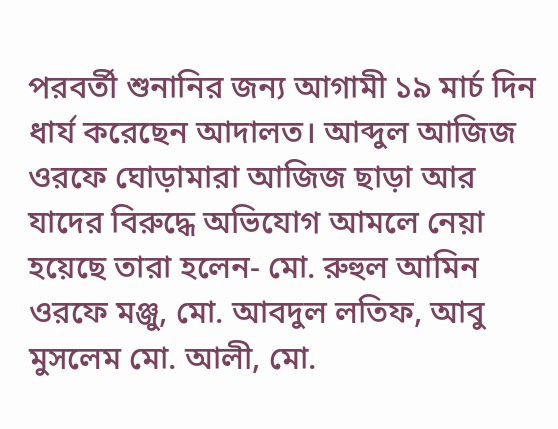পরবর্তী শুনানির জন্য আগামী ১৯ মার্চ দিন ধার্য করেছেন আদালত। আব্দুল আজিজ ওরফে ঘোড়ামারা আজিজ ছাড়া আর যাদের বিরুদ্ধে অভিযোগ আমলে নেয়া হয়েছে তারা হলেন- মো. রুহুল আমিন ওরফে মঞ্জু, মো. আবদুল লতিফ, আবু মুসলেম মো. আলী, মো.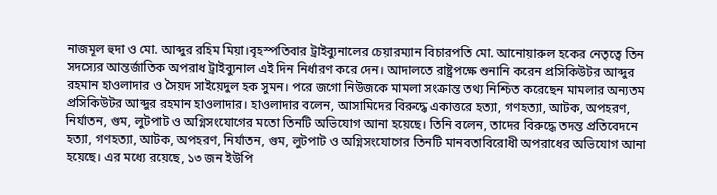নাজমূল হুদা ও মো. আব্দুর রহিম মিয়া।বৃহস্পতিবার ট্রাইব্যুনালের চেয়ারম্যান বিচারপতি মো. আনোয়ারুল হকের নেতৃত্বে তিন সদস্যের আন্তর্জাতিক অপরাধ ট্রাইব্যুনাল এই দিন নির্ধারণ করে দেন। আদালতে রাষ্ট্রপক্ষে শুনানি করেন প্রসিকিউটর আব্দুর রহমান হাওলাদার ও সৈয়দ সাইয়েদুল হক সুমন। পরে জগো নিউজকে মামলা সংক্রান্ত তথ্য নিশ্চিত করেছেন মামলার অন্যতম প্রসিকিউটর আব্দুর রহমান হাওলাদার। হাওলাদার বলেন, আসামিদের বিরুদ্ধে একাত্তরে হত্যা, গণহত্যা, আটক, অপহরণ, নির্যাতন, গুম, লুটপাট ও অগ্নিসংযোগের মতো তিনটি অভিযোগ আনা হয়েছে। তিনি বলেন, তাদের বিরুদ্ধে তদন্ত প্রতিবেদনে হত্যা, গণহত্যা, আটক, অপহরণ, নির্যাতন, গুম, লুটপাট ও অগ্নিসংযোগের তিনটি মানবতাবিরোধী অপরাধের অভিযোগ আনা হয়েছে। এর মধ্যে রয়েছে, ১৩ জন ইউপি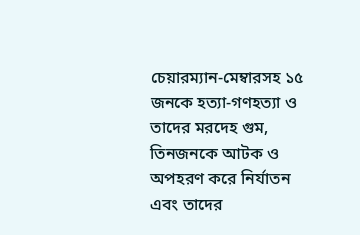চেয়ারম্যান-মেম্বারসহ ১৫ জনকে হত্যা-গণহত্যা ও তাদের মরদেহ গুম, তিনজনকে আটক ও অপহরণ করে নির্যাতন এবং তাদের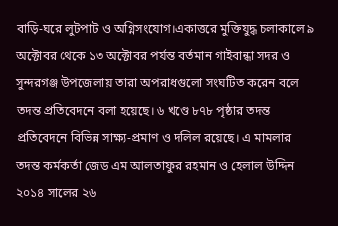বাড়ি-ঘরে লুটপাট ও অগ্নিসংযোগ।একাত্তরে মুক্তিযুদ্ধ চলাকালে ৯ অক্টোবর থেকে ১৩ অক্টোবর পর্যন্ত বর্তমান গাইবান্ধা সদর ও সুন্দরগঞ্জ উপজেলায় তারা অপরাধগুলো সংঘটিত করেন বলে তদন্ত প্রতিবেদনে বলা হয়েছে। ৬ খণ্ডে ৮৭৮ পৃষ্ঠার তদন্ত প্রতিবেদনে বিভিন্ন সাক্ষ্য-প্রমাণ ও দলিল রয়েছে। এ মামলার তদন্ত কর্মকর্তা জেড এম আলতাফুর রহমান ও হেলাল উদ্দিন ২০১৪ সালের ২৬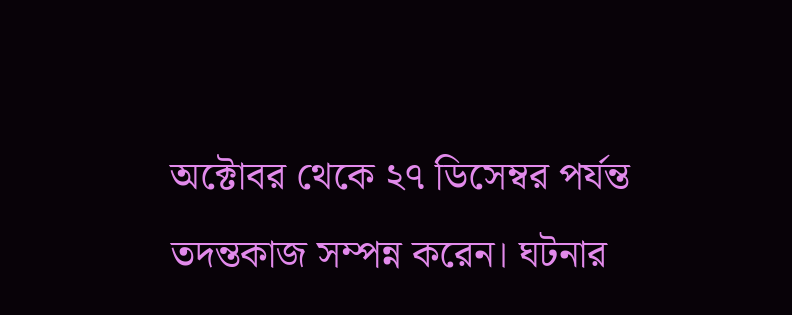অক্টোবর থেকে ২৭ ডিসেম্বর পর্যন্ত তদন্তকাজ সম্পন্ন করেন। ঘটনার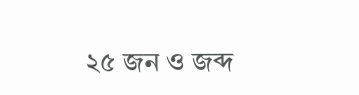২৫ জন ও জব্দ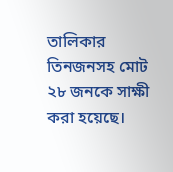তালিকার তিনজনসহ মোট ২৮ জনকে সাক্ষী করা হয়েছে।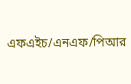এফএইচ/এনএফ/পিআর